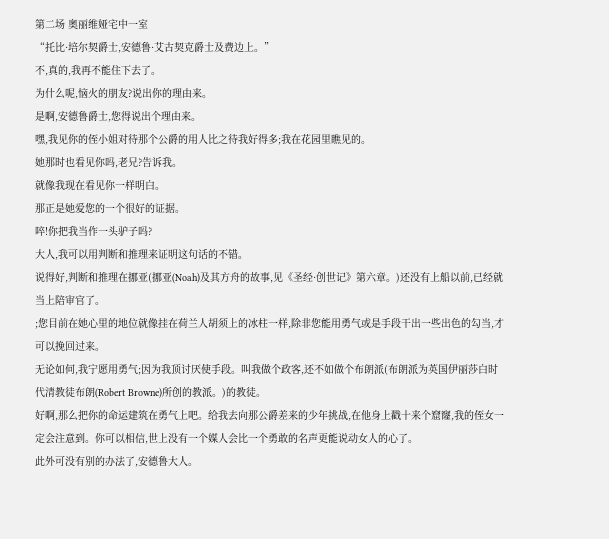第二场 奥丽维娅宅中一室
“托比·培尔契爵士,安德鲁·艾古契克爵士及费边上。”
不,真的,我再不能住下去了。
为什么呢,恼火的朋友?说出你的理由来。
是啊,安德鲁爵士,您得说出个理由来。
嘿,我见你的侄小姐对待那个公爵的用人比之待我好得多;我在花园里瞧见的。
她那时也看见你吗,老兄?告诉我。
就像我现在看见你一样明白。
那正是她爱您的一个很好的证据。
啐!你把我当作一头驴子吗?
大人,我可以用判断和推理来证明这句话的不错。
说得好,判断和推理在挪亚(挪亚(Noah)及其方舟的故事,见《圣经·创世记》第六章。)还没有上船以前,已经就当上陪审官了。
;您目前在她心里的地位就像挂在荷兰人胡须上的冰柱一样,除非您能用勇气或是手段干出一些出色的勾当,才可以挽回过来。
无论如何,我宁愿用勇气;因为我顶讨厌使手段。叫我做个政客,还不如做个布朗派(布朗派为英国伊丽莎白时代清教徒布朗(Robert Browne)所创的教派。)的教徒。
好啊,那么把你的命运建筑在勇气上吧。给我去向那公爵差来的少年挑战,在他身上戳十来个窟窿,我的侄女一定会注意到。你可以相信,世上没有一个媒人会比一个勇敢的名声更能说动女人的心了。
此外可没有别的办法了,安德鲁大人。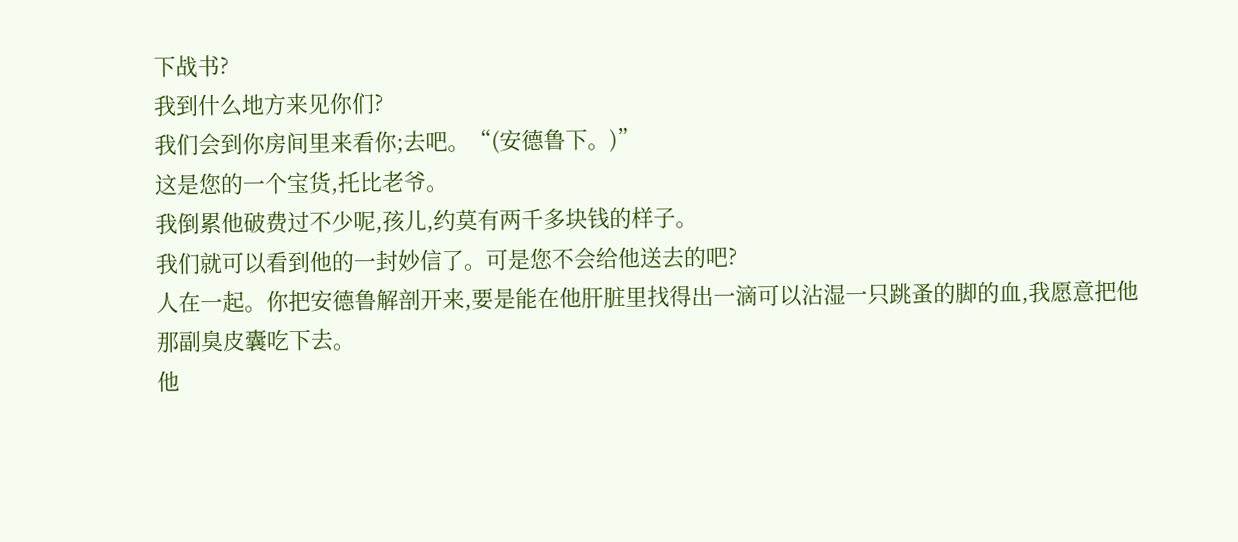下战书?
我到什么地方来见你们?
我们会到你房间里来看你;去吧。“(安德鲁下。)”
这是您的一个宝货,托比老爷。
我倒累他破费过不少呢,孩儿,约莫有两千多块钱的样子。
我们就可以看到他的一封妙信了。可是您不会给他送去的吧?
人在一起。你把安德鲁解剖开来,要是能在他肝脏里找得出一滴可以沾湿一只跳蚤的脚的血,我愿意把他那副臭皮囊吃下去。
他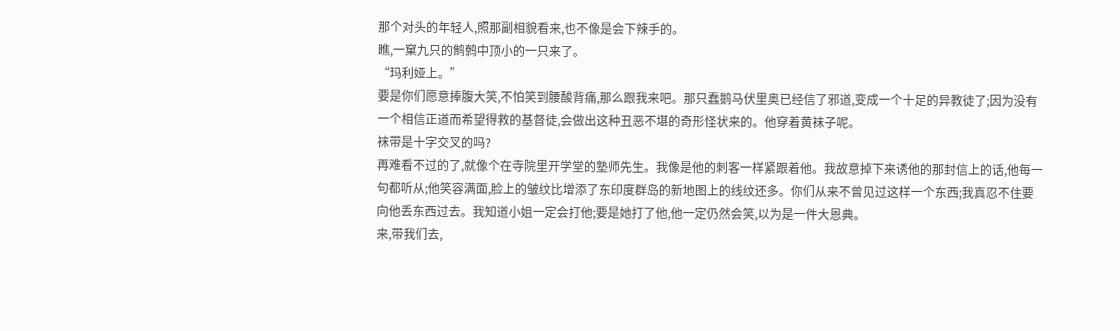那个对头的年轻人,照那副相貌看来,也不像是会下辣手的。
瞧,一窠九只的鹪鹩中顶小的一只来了。
“玛利娅上。”
要是你们愿意捧腹大笑,不怕笑到腰酸背痛,那么跟我来吧。那只蠢鹅马伏里奥已经信了邪道,变成一个十足的异教徒了;因为没有一个相信正道而希望得救的基督徒,会做出这种丑恶不堪的奇形怪状来的。他穿着黄袜子呢。
袜带是十字交叉的吗?
再难看不过的了,就像个在寺院里开学堂的塾师先生。我像是他的刺客一样紧跟着他。我故意掉下来诱他的那封信上的话,他每一句都听从;他笑容满面,脸上的皱纹比增添了东印度群岛的新地图上的线纹还多。你们从来不曾见过这样一个东西;我真忍不住要向他丢东西过去。我知道小姐一定会打他;要是她打了他,他一定仍然会笑,以为是一件大恩典。
来,带我们去,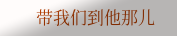带我们到他那儿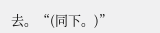去。“(同下。)”